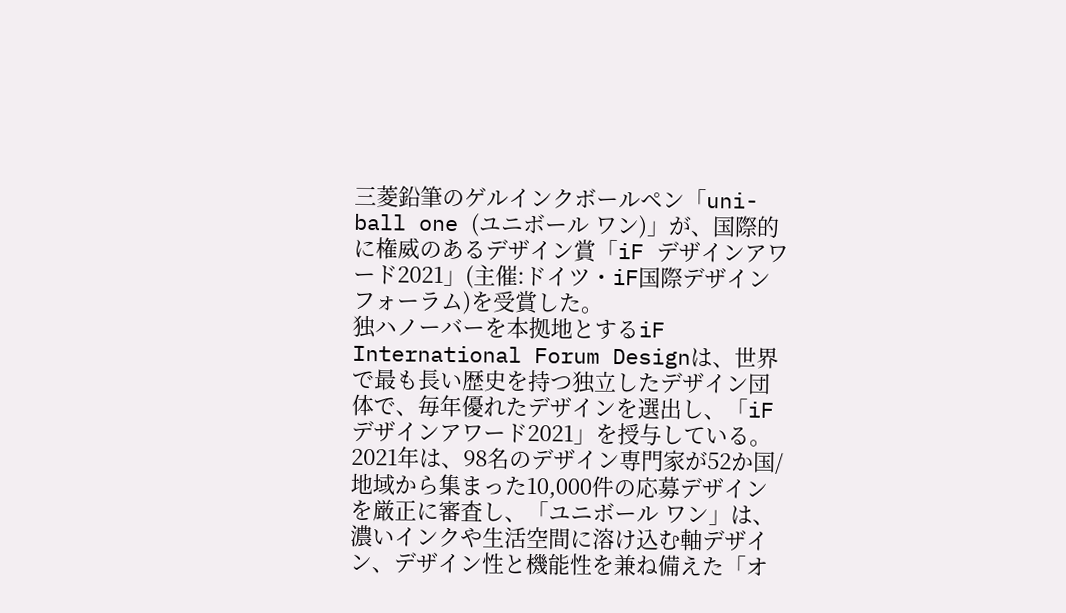三菱鉛筆のゲルインクボールペン「uni-ball one (ユニボール ワン)」が、国際的に権威のあるデザイン賞「iF デザインアワード2021」(主催:ドイツ・iF国際デザインフォーラム)を受賞した。
独ハノーバーを本拠地とするiF International Forum Designは、世界で最も長い歴史を持つ独立したデザイン団体で、毎年優れたデザインを選出し、「iF デザインアワード2021」を授与している。
2021年は、98名のデザイン専門家が52か国/地域から集まった10,000件の応募デザインを厳正に審査し、「ユニボール ワン」は、濃いインクや生活空間に溶け込む軸デザイン、デザイン性と機能性を兼ね備えた「オ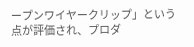ープンワイヤークリップ」という点が評価され、プロダ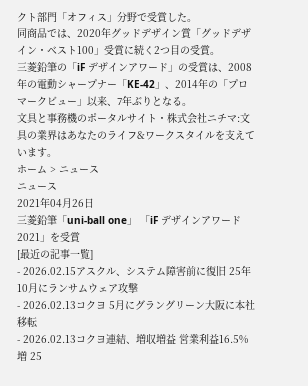クト部門「オフィス」分野で受賞した。
同商品では、2020年グッドデザイン賞「グッドデザイン・ベスト100」受賞に続く2つ目の受賞。
三菱鉛筆の「iF デザインアワード」の受賞は、2008年の電動シャープナー「KE-42」、2014年の「プロマークビュー」以来、7年ぶりとなる。
文具と事務機のポータルサイト・株式会社ニチマ:文具の業界はあなたのライフ&ワークスタイルを支えています。
ホーム > ニュース
ニュース
2021年04月26日
三菱鉛筆「uni-ball one」 「iF デザインアワード2021」を受賞
[最近の記事一覧]
- 2026.02.15アスクル、システム障害前に復旧 25年10月にランサムウェア攻撃
- 2026.02.13コクヨ 5月にグラングリーン大阪に本社移転
- 2026.02.13コクヨ連結、増収増益 営業利益16.5%増 25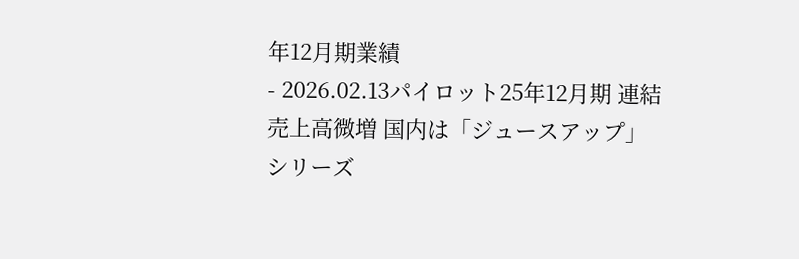年12月期業績
- 2026.02.13パイロット25年12月期 連結売上高微増 国内は「ジュースアップ」シリーズ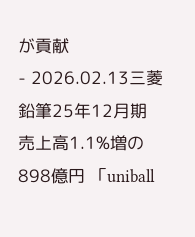が貢献
- 2026.02.13三菱鉛筆25年12月期 売上高1.1%増の898億円 「uniball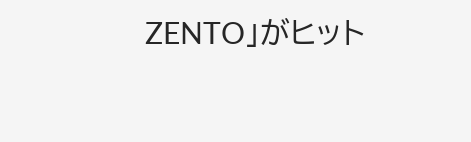ZENTO」がヒット